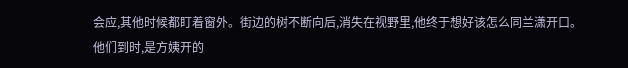会应,其他时候都盯着窗外。街边的树不断向后,消失在视野里,他终于想好该怎么同兰潇开口。
他们到时,是方姨开的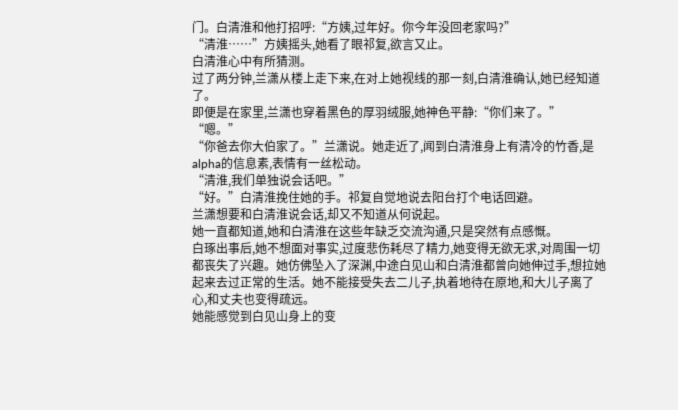门。白清淮和他打招呼:“方姨,过年好。你今年没回老家吗?”
“清淮……”方姨摇头,她看了眼祁复,欲言又止。
白清淮心中有所猜测。
过了两分钟,兰潇从楼上走下来,在对上她视线的那一刻,白清淮确认,她已经知道了。
即便是在家里,兰潇也穿着黑色的厚羽绒服,她神色平静:“你们来了。”
“嗯。”
“你爸去你大伯家了。”兰潇说。她走近了,闻到白清淮身上有清冷的竹香,是alpha的信息素,表情有一丝松动。
“清淮,我们单独说会话吧。”
“好。”白清淮挽住她的手。祁复自觉地说去阳台打个电话回避。
兰潇想要和白清淮说会话,却又不知道从何说起。
她一直都知道,她和白清淮在这些年缺乏交流沟通,只是突然有点感慨。
白琢出事后,她不想面对事实,过度悲伤耗尽了精力,她变得无欲无求,对周围一切都丧失了兴趣。她仿佛坠入了深渊,中途白见山和白清淮都曾向她伸过手,想拉她起来去过正常的生活。她不能接受失去二儿子,执着地待在原地,和大儿子离了心,和丈夫也变得疏远。
她能感觉到白见山身上的变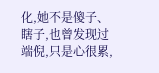化,她不是傻子、瞎子,也曾发现过端倪,只是心很累,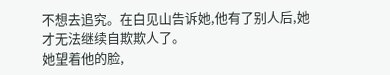不想去追究。在白见山告诉她,他有了别人后,她才无法继续自欺欺人了。
她望着他的脸,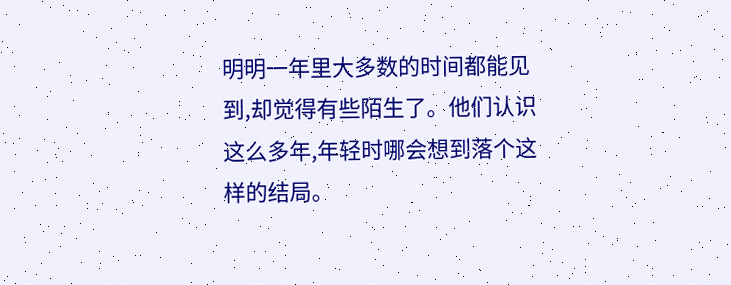明明一年里大多数的时间都能见到,却觉得有些陌生了。他们认识这么多年,年轻时哪会想到落个这样的结局。